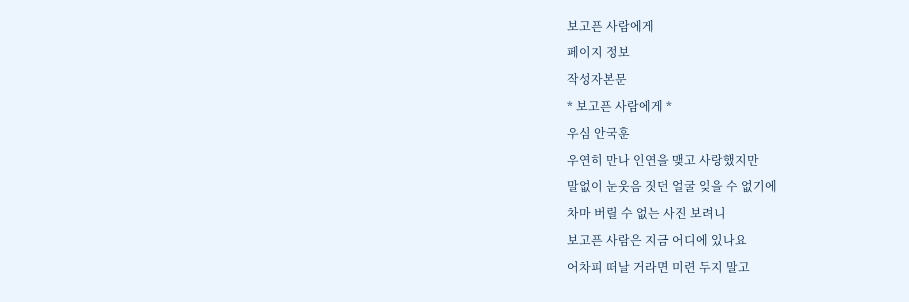보고픈 사람에게
페이지 정보
작성자본문
* 보고픈 사람에게 *
우심 안국훈
우연히 만나 인연을 맺고 사랑했지만
말없이 눈웃음 짓던 얼굴 잊을 수 없기에
차마 버릴 수 없는 사진 보려니
보고픈 사람은 지금 어디에 있나요
어차피 떠날 거라면 미련 두지 말고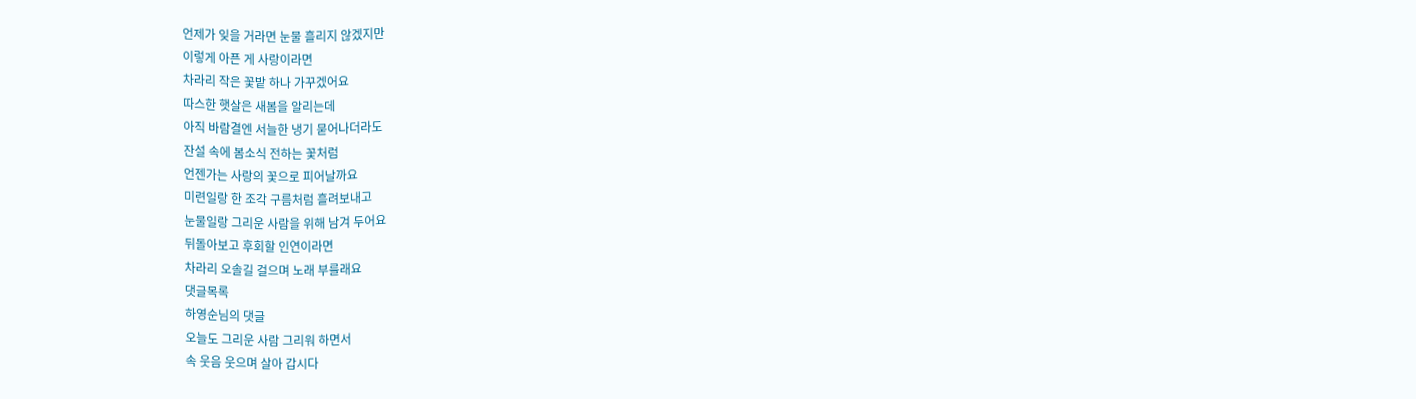언제가 잊을 거라면 눈물 흘리지 않겠지만
이렇게 아픈 게 사랑이라면
차라리 작은 꽃밭 하나 가꾸겠어요
따스한 햇살은 새봄을 알리는데
아직 바람결엔 서늘한 냉기 묻어나더라도
잔설 속에 봄소식 전하는 꽃처럼
언젠가는 사랑의 꽃으로 피어날까요
미련일랑 한 조각 구름처럼 흘려보내고
눈물일랑 그리운 사람을 위해 남겨 두어요
뒤돌아보고 후회할 인연이라면
차라리 오솔길 걸으며 노래 부를래요
댓글목록
하영순님의 댓글
오늘도 그리운 사람 그리워 하면서
속 웃음 웃으며 살아 갑시다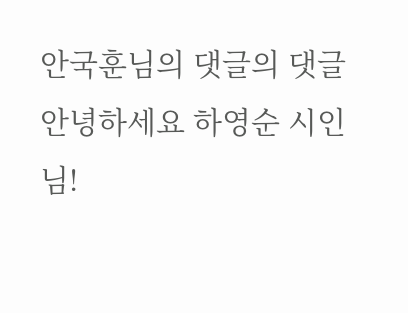안국훈님의 댓글의 댓글
안녕하세요 하영순 시인님!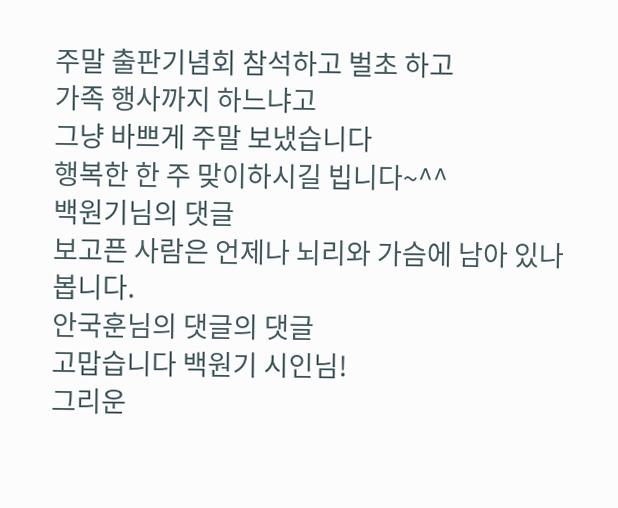주말 출판기념회 참석하고 벌초 하고
가족 행사까지 하느냐고
그냥 바쁘게 주말 보냈습니다
행복한 한 주 맞이하시길 빕니다~^^
백원기님의 댓글
보고픈 사람은 언제나 뇌리와 가슴에 남아 있나봅니다.
안국훈님의 댓글의 댓글
고맙습니다 백원기 시인님!
그리운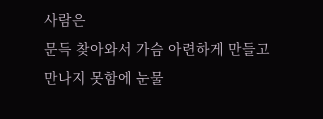사람은
문득 찾아와서 가슴 아련하게 만들고
만나지 못함에 눈물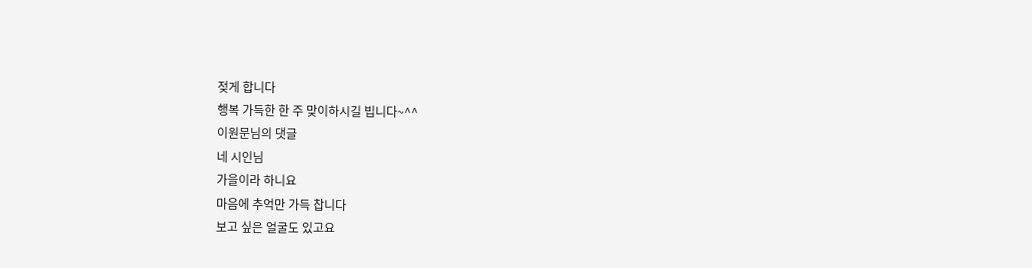젖게 합니다
행복 가득한 한 주 맞이하시길 빕니다~^^
이원문님의 댓글
네 시인님
가을이라 하니요
마음에 추억만 가득 찹니다
보고 싶은 얼굴도 있고요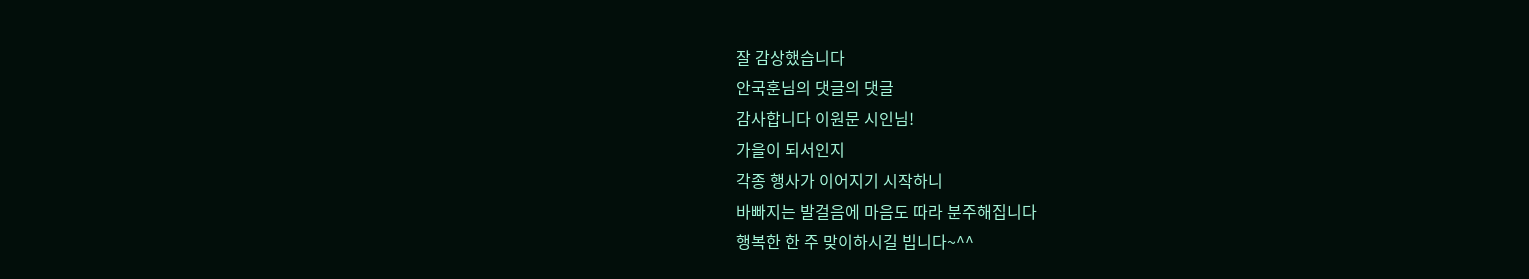잘 감상했습니다
안국훈님의 댓글의 댓글
감사합니다 이원문 시인님!
가을이 되서인지
각종 행사가 이어지기 시작하니
바빠지는 발걸음에 마음도 따라 분주해집니다
행복한 한 주 맞이하시길 빕니다~^^